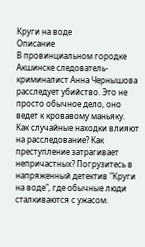Круги на воде
Описание
В провинциальном городке Акшинске следователь-криминалист Анна Чернышова расследует убийство. Это не просто обычное дело, оно ведет к кровавому маньяку. Как случайные находки влияют на расследование? Как преступление затрагивает непричастных? Погрузитесь в напряженный детектив "Круги на воде", где обычные люди сталкиваются с ужасом.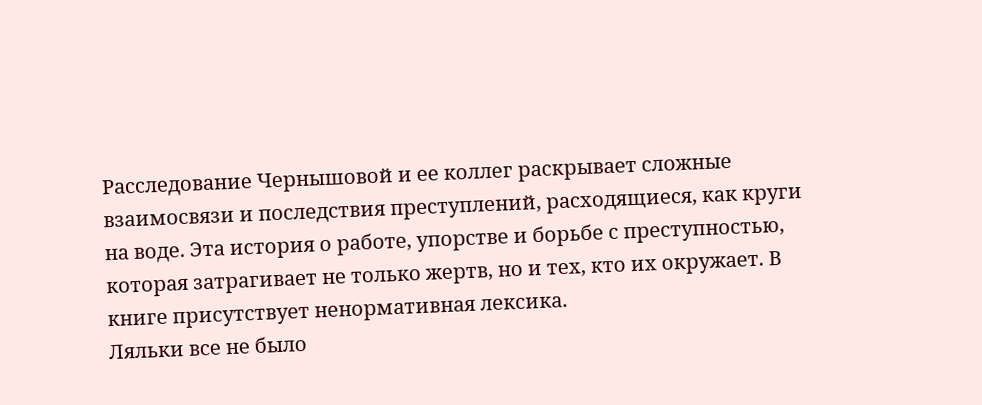Расследование Чернышовой и ее коллег раскрывает сложные взаимосвязи и последствия преступлений, расходящиеся, как круги на воде. Эта история о работе, упорстве и борьбе с преступностью, которая затрагивает не только жертв, но и тех, кто их окружает. В книге присутствует ненормативная лексика.
Ляльки все не было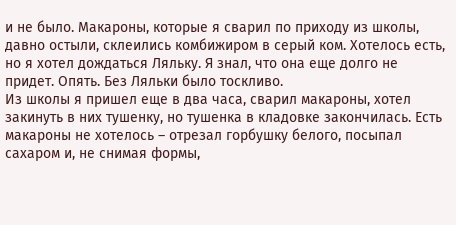и не было. Макароны, которые я сварил по приходу из школы, давно остыли, склеились комбижиром в серый ком. Хотелось есть, но я хотел дождаться Ляльку. Я знал, что она еще долго не придет. Опять. Без Ляльки было тоскливо.
Из школы я пришел еще в два часа, сварил макароны, хотел закинуть в них тушенку, но тушенка в кладовке закончилась. Есть макароны не хотелось – отрезал горбушку белого, посыпал сахаром и, не снимая формы,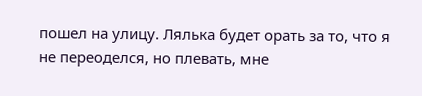пошел на улицу. Лялька будет орать за то, что я не переоделся, но плевать, мне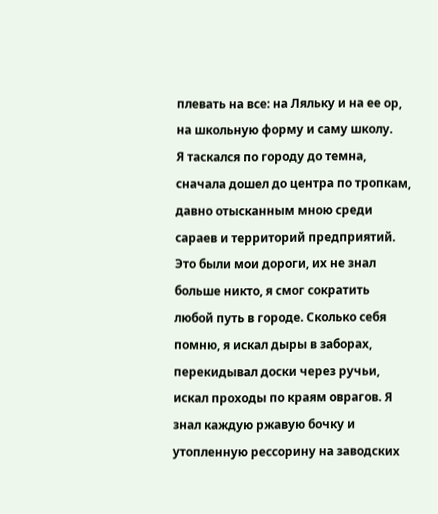плевать на все: на Ляльку и на ее ор, на школьную форму и саму школу.
Я таскался по городу до темна, сначала дошел до центра по тропкам, давно отысканным мною среди сараев и территорий предприятий. Это были мои дороги, их не знал больше никто, я смог сократить любой путь в городе. Сколько себя помню, я искал дыры в заборах, перекидывал доски через ручьи, искал проходы по краям оврагов. Я знал каждую ржавую бочку и утопленную рессорину на заводских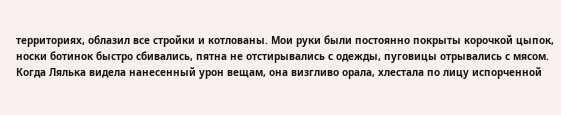территориях, облазил все стройки и котлованы. Мои руки были постоянно покрыты корочкой цыпок, носки ботинок быстро сбивались, пятна не отстирывались с одежды, пуговицы отрывались с мясом. Когда Лялька видела нанесенный урон вещам, она визгливо орала, хлестала по лицу испорченной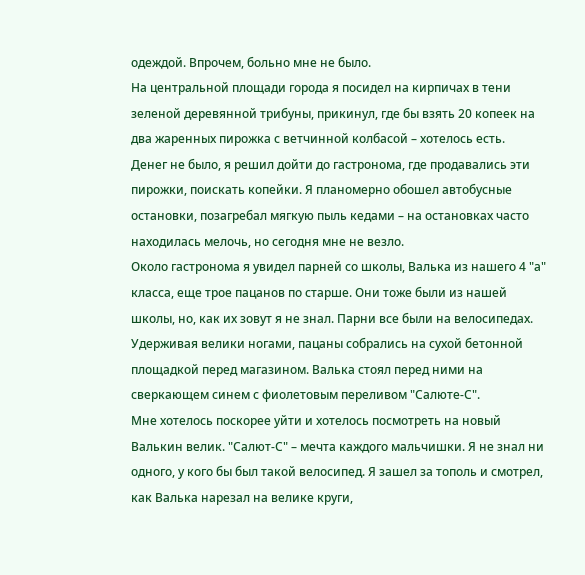одеждой. Впрочем, больно мне не было.
На центральной площади города я посидел на кирпичах в тени зеленой деревянной трибуны, прикинул, где бы взять 20 копеек на два жаренных пирожка с ветчинной колбасой – хотелось есть.
Денег не было, я решил дойти до гастронома, где продавались эти пирожки, поискать копейки. Я планомерно обошел автобусные остановки, позагребал мягкую пыль кедами – на остановках часто находилась мелочь, но сегодня мне не везло.
Около гастронома я увидел парней со школы, Валька из нашего 4 "а" класса, еще трое пацанов по старше. Они тоже были из нашей школы, но, как их зовут я не знал. Парни все были на велосипедах. Удерживая велики ногами, пацаны собрались на сухой бетонной площадкой перед магазином. Валька стоял перед ними на сверкающем синем с фиолетовым переливом "Салюте-С".
Мне хотелось поскорее уйти и хотелось посмотреть на новый Валькин велик. "Салют-С" – мечта каждого мальчишки. Я не знал ни одного, у кого бы был такой велосипед. Я зашел за тополь и смотрел, как Валька нарезал на велике круги,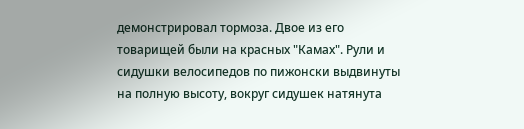демонстрировал тормоза. Двое из его товарищей были на красных "Камах". Рули и сидушки велосипедов по пижонски выдвинуты на полную высоту, вокруг сидушек натянута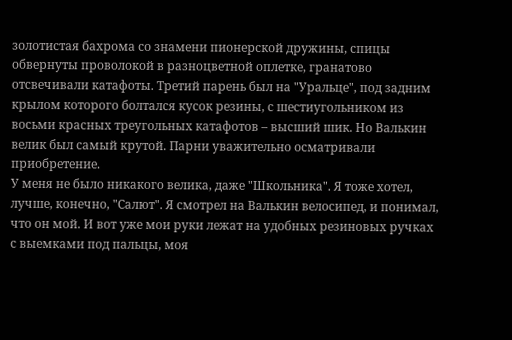золотистая бахрома со знамени пионерской дружины, спицы обвернуты проволокой в разноцветной оплетке, гранатово отсвечивали катафоты. Третий парень был на "Уральце", под задним крылом которого болтался кусок резины, с шестиугольником из восьми красных треугольных катафотов – высший шик. Но Валькин велик был самый крутой. Парни уважительно осматривали приобретение.
У меня не было никакого велика, даже "Школьника". Я тоже хотел, лучше, конечно, "Салют". Я смотрел на Валькин велосипед, и понимал, что он мой. И вот уже мои руки лежат на удобных резиновых ручках с выемками под пальцы, моя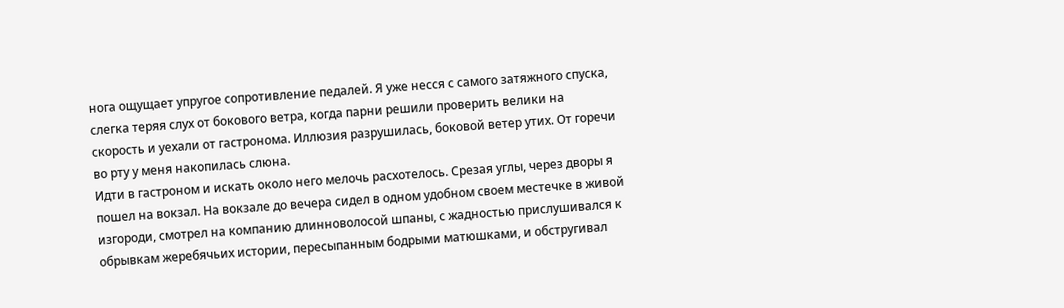нога ощущает упругое сопротивление педалей. Я уже несся с самого затяжного спуска, слегка теряя слух от бокового ветра, когда парни решили проверить велики на скорость и уехали от гастронома. Иллюзия разрушилась, боковой ветер утих. От горечи во рту у меня накопилась слюна.
Идти в гастроном и искать около него мелочь расхотелось. Срезая углы, через дворы я пошел на вокзал. На вокзале до вечера сидел в одном удобном своем местечке в живой изгороди, смотрел на компанию длинноволосой шпаны, с жадностью прислушивался к обрывкам жеребячьих истории, пересыпанным бодрыми матюшками, и обстругивал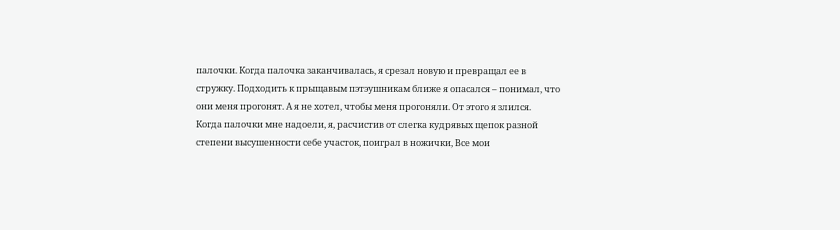палочки. Когда палочка заканчивалась, я срезал новую и превращал ее в стружку. Подходить к прыщавым пэтэушникам ближе я опасался – понимал, что они меня прогонят. А я не хотел, чтобы меня прогоняли. От этого я злился.
Когда палочки мне надоели, я, расчистив от слегка кудрявых щепок разной степени высушенности себе участок, поиграл в ножички, Все мои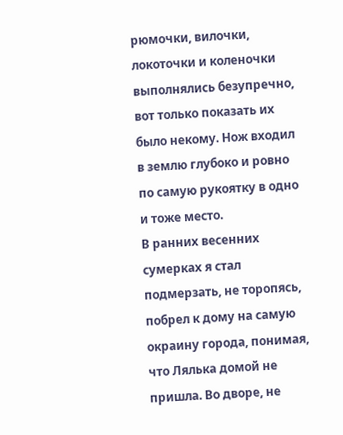рюмочки, вилочки, локоточки и коленочки выполнялись безупречно, вот только показать их было некому. Нож входил в землю глубоко и ровно по самую рукоятку в одно и тоже место.
В ранних весенних сумерках я стал подмерзать, не торопясь, побрел к дому на самую окраину города, понимая, что Лялька домой не пришла. Во дворе, не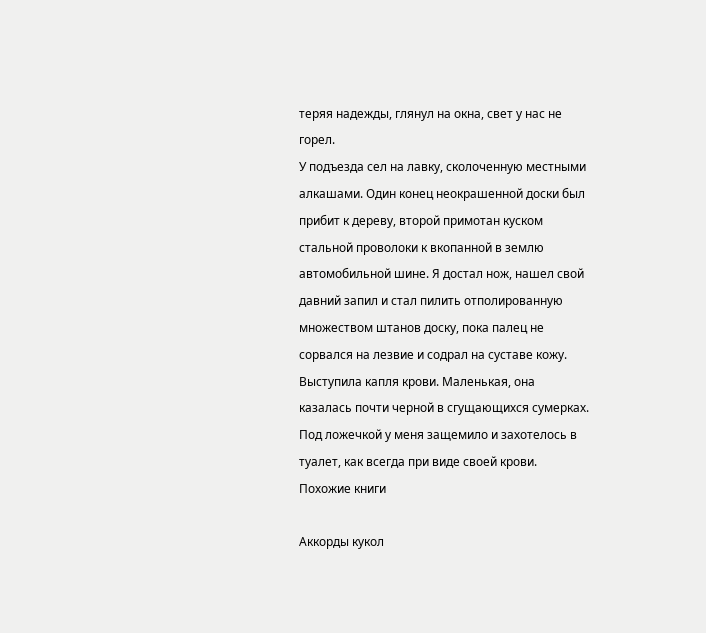теряя надежды, глянул на окна, свет у нас не горел.
У подъезда сел на лавку, сколоченную местными алкашами. Один конец неокрашенной доски был прибит к дереву, второй примотан куском стальной проволоки к вкопанной в землю автомобильной шине. Я достал нож, нашел свой давний запил и стал пилить отполированную множеством штанов доску, пока палец не сорвался на лезвие и содрал на суставе кожу. Выступила капля крови. Маленькая, она казалась почти черной в сгущающихся сумерках. Под ложечкой у меня защемило и захотелось в туалет, как всегда при виде своей крови.
Похожие книги

Аккорды кукол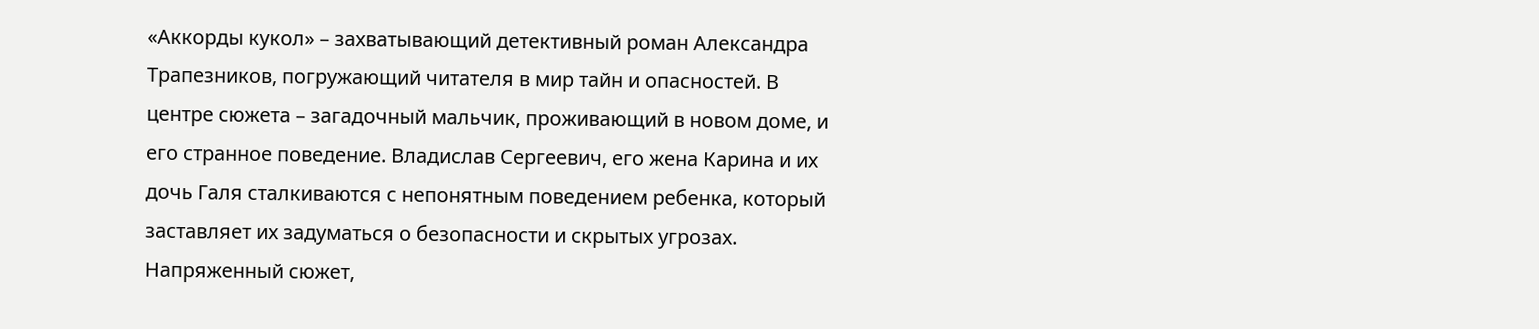«Аккорды кукол» – захватывающий детективный роман Александра Трапезников, погружающий читателя в мир тайн и опасностей. В центре сюжета – загадочный мальчик, проживающий в новом доме, и его странное поведение. Владислав Сергеевич, его жена Карина и их дочь Галя сталкиваются с непонятным поведением ребенка, который заставляет их задуматься о безопасности и скрытых угрозах. Напряженный сюжет,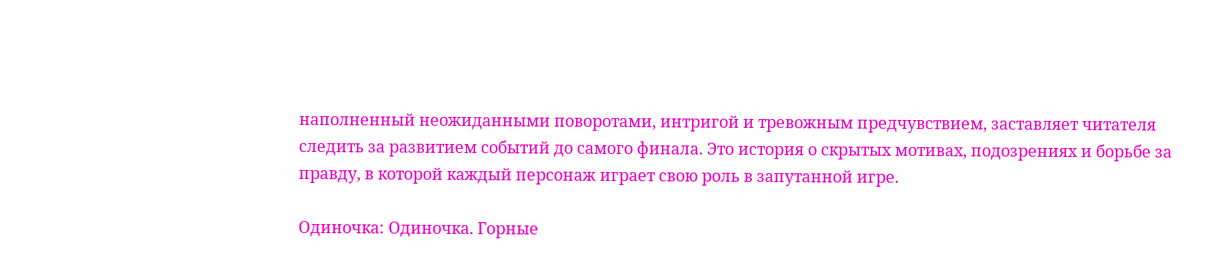наполненный неожиданными поворотами, интригой и тревожным предчувствием, заставляет читателя следить за развитием событий до самого финала. Это история о скрытых мотивах, подозрениях и борьбе за правду, в которой каждый персонаж играет свою роль в запутанной игре.

Одиночка: Одиночка. Горные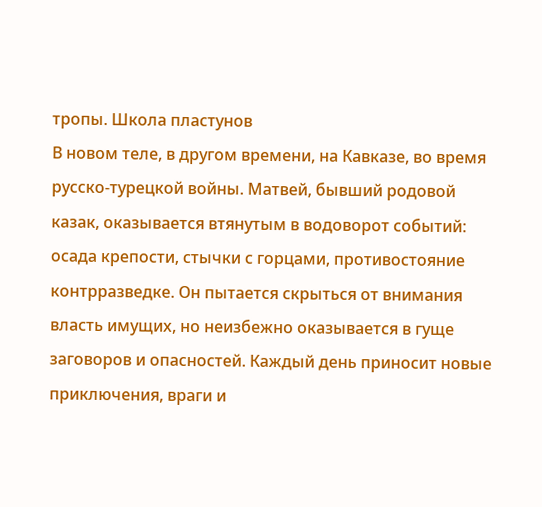тропы. Школа пластунов
В новом теле, в другом времени, на Кавказе, во время русско-турецкой войны. Матвей, бывший родовой казак, оказывается втянутым в водоворот событий: осада крепости, стычки с горцами, противостояние контрразведке. Он пытается скрыться от внимания власть имущих, но неизбежно оказывается в гуще заговоров и опасностей. Каждый день приносит новые приключения, враги и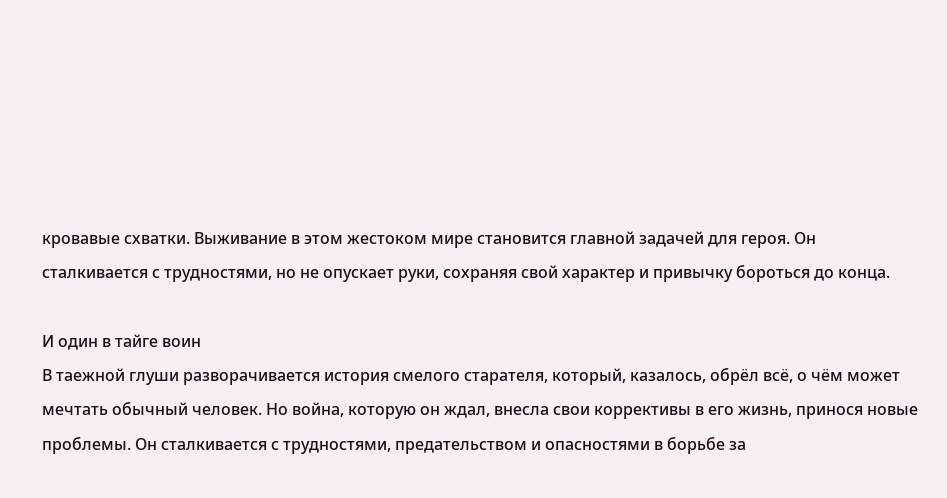кровавые схватки. Выживание в этом жестоком мире становится главной задачей для героя. Он сталкивается с трудностями, но не опускает руки, сохраняя свой характер и привычку бороться до конца.

И один в тайге воин
В таежной глуши разворачивается история смелого старателя, который, казалось, обрёл всё, о чём может мечтать обычный человек. Но война, которую он ждал, внесла свои коррективы в его жизнь, принося новые проблемы. Он сталкивается с трудностями, предательством и опасностями в борьбе за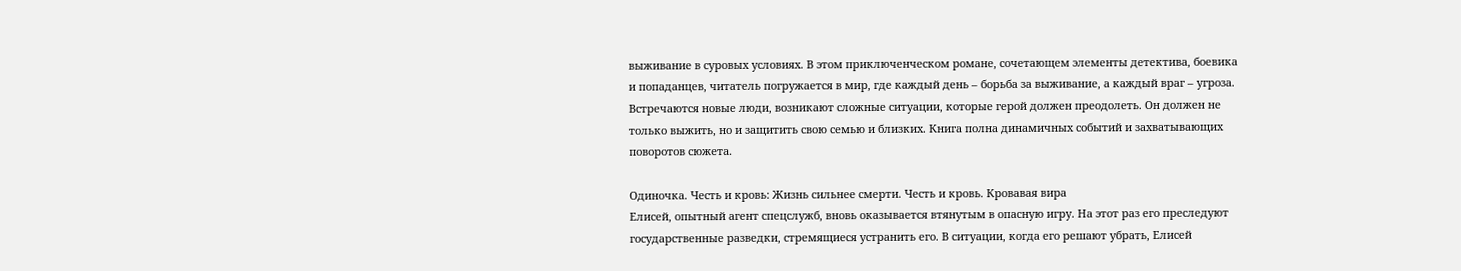выживание в суровых условиях. В этом приключенческом романе, сочетающем элементы детектива, боевика и попаданцев, читатель погружается в мир, где каждый день – борьба за выживание, а каждый враг – угроза. Встречаются новые люди, возникают сложные ситуации, которые герой должен преодолеть. Он должен не только выжить, но и защитить свою семью и близких. Книга полна динамичных событий и захватывающих поворотов сюжета.

Одиночка. Честь и кровь: Жизнь сильнее смерти. Честь и кровь. Кровавая вира
Елисей, опытный агент спецслужб, вновь оказывается втянутым в опасную игру. На этот раз его преследуют государственные разведки, стремящиеся устранить его. В ситуации, когда его решают убрать, Елисей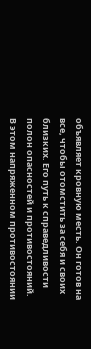объявляет кровную месть. Он готов на все, чтобы отомстить за себя и своих близких. Его путь к справедливости полон опасностей и противостояний. В этом напряженном противостоянии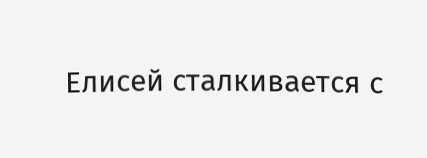Елисей сталкивается с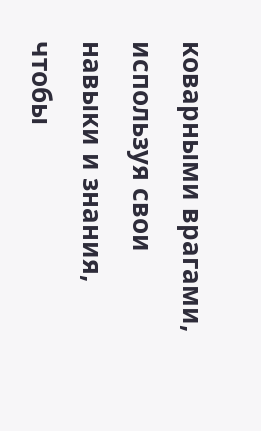коварными врагами, используя свои навыки и знания, чтобы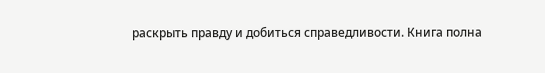раскрыть правду и добиться справедливости. Книга полна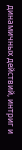динамичных действий, интриг и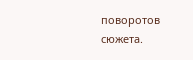поворотов сюжета.